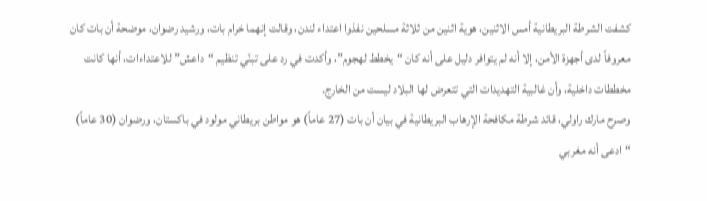كشفت الشرطة البريطانية أمس الاثنين، هوية اثنين من ثلاثة مسلحين نفذوا اعتداء لندن، وقالت إنهما خرام بات، ورشيد رضوان، موضحة أن بات كان معروفاً لدى أجهزة الأمن، إلا أنه لم يتوافر دليل على أنه كان “يخطط لهجوم”، وأكدت في رد على تبنّي تنظيم “داعش” للاعتداءات، أنها كانت مخططات داخلية، وأن غالبية التهديدات التي تتعرض لها البلاد ليست من الخارج.
وصرح مارك راولي، قائد شرطة مكافحة الإرهاب البريطانية في بيان أن بات (27 عاماً) هو مواطن بريطاني مولود في باكستان، ورضوان (30 عاماً) “ادعى أنه مغربي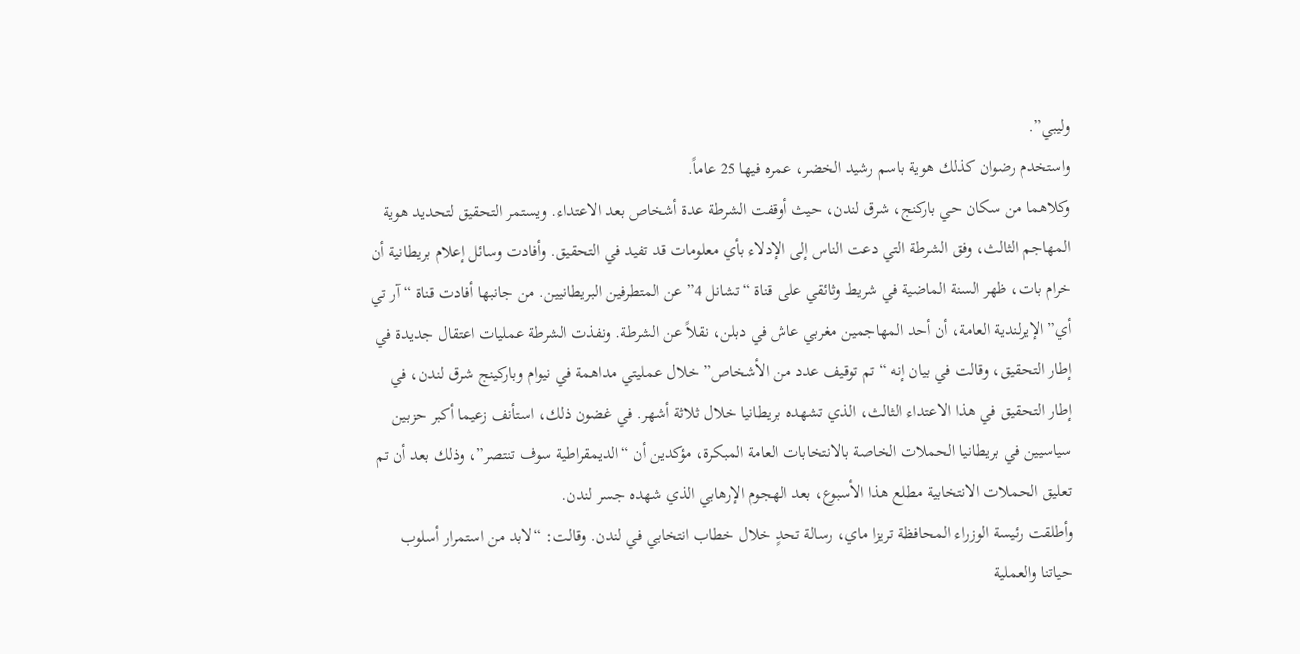وليبي”.
واستخدم رضوان كذلك هوية باسم رشيد الخضر، عمره فيها 25 عاماً.
وكلاهما من سكان حي باركنج، شرق لندن، حيث أوقفت الشرطة عدة أشخاص بعد الاعتداء. ويستمر التحقيق لتحديد هوية المهاجم الثالث، وفق الشرطة التي دعت الناس إلى الإدلاء بأي معلومات قد تفيد في التحقيق. وأفادت وسائل إعلام بريطانية أن خرام بات، ظهر السنة الماضية في شريط وثائقي على قناة “تشانل 4” عن المتطرفين البريطانيين. من جانبها أفادت قناة “آر تي أي” الإيرلندية العامة، أن أحد المهاجمين مغربي عاش في دبلن، نقلاً عن الشرطة. ونفذت الشرطة عمليات اعتقال جديدة في إطار التحقيق، وقالت في بيان إنه “تم توقيف عدد من الأشخاص” خلال عمليتي مداهمة في نيوام وباركينج شرق لندن، في إطار التحقيق في هذا الاعتداء الثالث، الذي تشهده بريطانيا خلال ثلاثة أشهر. في غضون ذلك، استأنف زعيما أكبر حزبين سياسيين في بريطانيا الحملات الخاصة بالانتخابات العامة المبكرة، مؤكدين أن “الديمقراطية سوف تنتصر”، وذلك بعد أن تم تعليق الحملات الانتخابية مطلع هذا الأسبوع، بعد الهجوم الإرهابي الذي شهده جسر لندن.
وأطلقت رئيسة الوزراء المحافظة تريزا ماي، رسالة تحدٍ خلال خطاب انتخابي في لندن. وقالت: “لابد من استمرار أسلوب حياتنا والعملية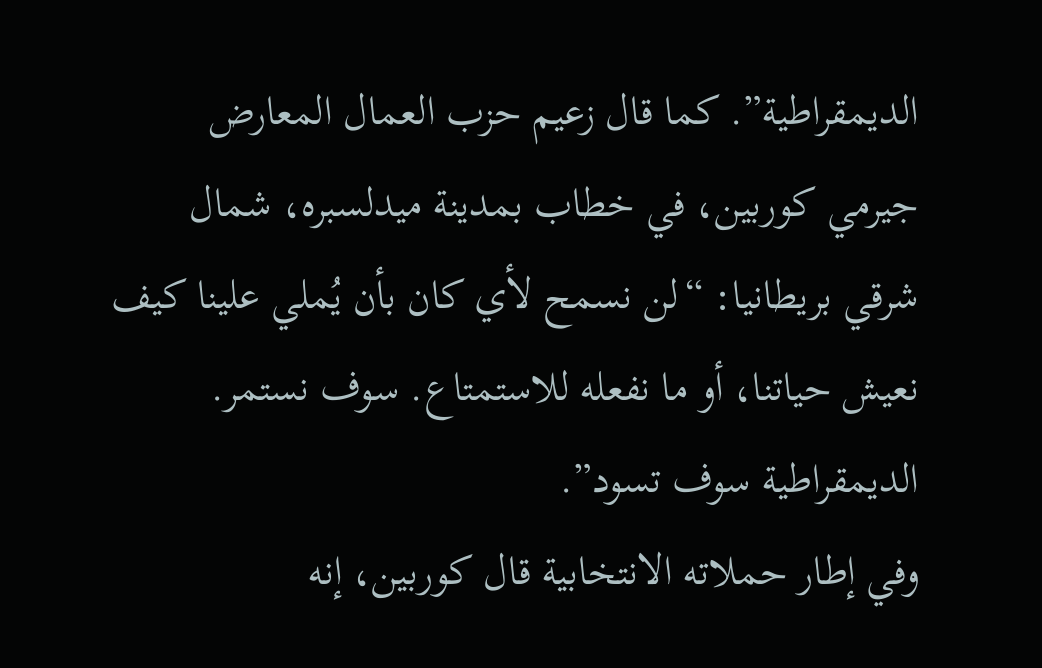الديمقراطية”. كما قال زعيم حزب العمال المعارض جيرمي كوربين، في خطاب بمدينة ميدلسبره، شمال شرقي بريطانيا: “لن نسمح لأي كان بأن يُملي علينا كيف نعيش حياتنا، أو ما نفعله للاستمتاع. سوف نستمر. الديمقراطية سوف تسود”.
وفي إطار حملاته الانتخابية قال كوربين، إنه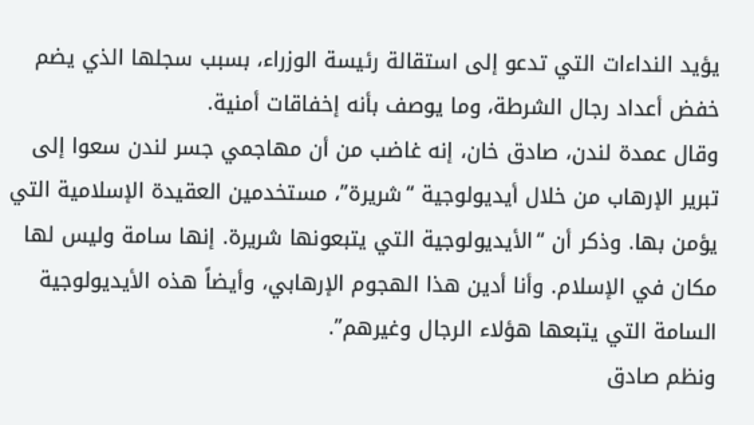يؤيد النداءات التي تدعو إلى استقالة رئيسة الوزراء، بسبب سجلها الذي يضم خفض أعداد رجال الشرطة، وما يوصف بأنه إخفاقات أمنية.
وقال عمدة لندن، صادق خان، إنه غاضب من أن مهاجمي جسر لندن سعوا إلى تبرير الإرهاب من خلال أيديولوجية “شريرة”، مستخدمين العقيدة الإسلامية التي يؤمن بها. وذكر أن “الأيديولوجية التي يتبعونها شريرة. إنها سامة وليس لها مكان في الإسلام. وأنا أدين هذا الهجوم الإرهابي، وأيضاً هذه الأيديولوجية السامة التي يتبعها هؤلاء الرجال وغيرهم”.
ونظم صادق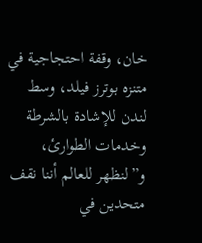خان، وقفة احتجاجية في متنزه بوترز فيلد، وسط لندن للإشادة بالشرطة وخدمات الطوارئ، و”لنظهر للعالم أننا نقف متحدين في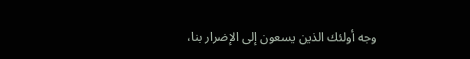وجه أولئك الذين يسعون إلى الإضرار بنا،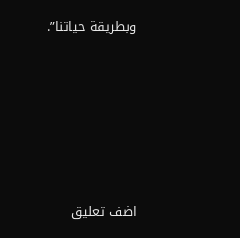وبطريقة حياتنا”.









اضف تعليق